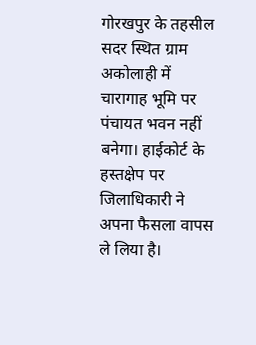गोरखपुर के तहसील सदर स्थित ग्राम अकोलाही में चारागाह भूमि पर पंचायत भवन नहीं बनेगा। हाईकोर्ट के हस्तक्षेप पर जिलाधिकारी ने अपना फैसला वापस ले लिया है।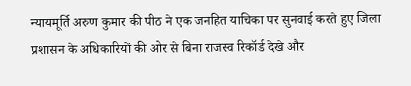न्यायमूर्ति अरुण कुमार की पीठ ने एक जनहित याचिका पर सुनवाई करते हुए जिला प्रशासन के अधिकारियों की ओर से बिना राजस्व रिकॉर्ड देखे और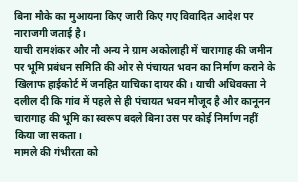बिना मौके का मुआयना किए जारी किए गए विवादित आदेश पर नाराजगी जताई है।
याची रामशंकर और नौ अन्य ने ग्राम अकोलाही में चारागाह की जमीन पर भूमि प्रबंधन समिति की ओर से पंचायत भवन का निर्माण कराने के खिलाफ हाईकोर्ट में जनहित याचिका दायर की। याची अधिवक्ता ने दलील दी कि गांव में पहले से ही पंचायत भवन मौजूद है और कानूनन चारागाह की भूमि का स्वरूप बदले बिना उस पर कोई निर्माण नहीं किया जा सकता।
मामले की गंभीरता को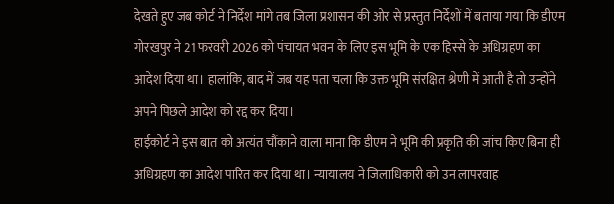देखते हुए जब कोर्ट ने निर्देश मांगे तब जिला प्रशासन की ओर से प्रस्तुत निर्देशों में बताया गया कि डीएम गोरखपुर ने 21 फरवरी 2026 को पंचायत भवन के लिए इस भूमि के एक हिस्से के अधिग्रहण का आदेश दिया था। हालांकि, बाद में जब यह पता चला कि उक्त भूमि संरक्षित श्रेणी में आती है तो उन्होंने अपने पिछले आदेश को रद्द कर दिया।
हाईकोर्ट ने इस बात को अत्यंत चौंकाने वाला माना कि डीएम ने भूमि की प्रकृति की जांच किए बिना ही अधिग्रहण का आदेश पारित कर दिया था। न्यायालय ने जिलाधिकारी को उन लापरवाह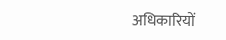अधिकारियों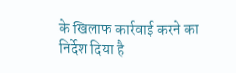के खिलाफ कार्रवाई करने का निर्देश दिया है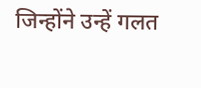जिन्होंने उन्हें गलत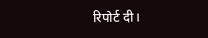रिपोर्ट दी।